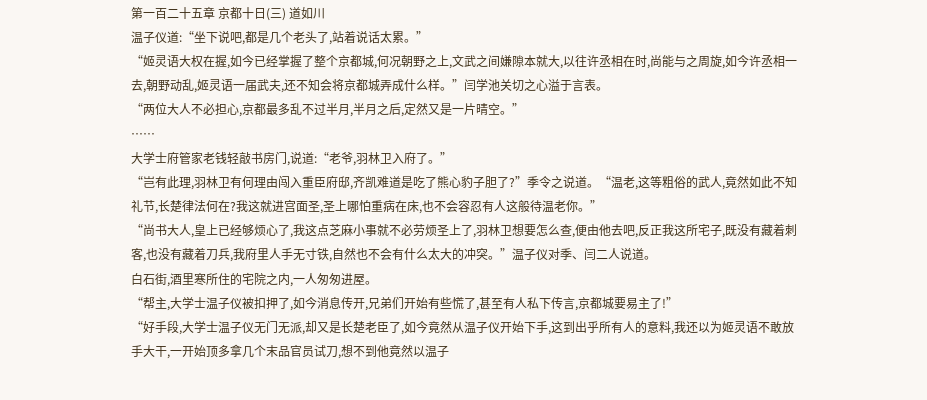第一百二十五章 京都十日(三) 道如川
温子仪道:“坐下说吧,都是几个老头了,站着说话太累。”
“姬灵语大权在握,如今已经掌握了整个京都城,何况朝野之上,文武之间嫌隙本就大,以往许丞相在时,尚能与之周旋,如今许丞相一去,朝野动乱,姬灵语一届武夫,还不知会将京都城弄成什么样。”闫学池关切之心溢于言表。
“两位大人不必担心,京都最多乱不过半月,半月之后,定然又是一片晴空。”
……
大学士府管家老钱轻敲书房门,说道:“老爷,羽林卫入府了。”
“岂有此理,羽林卫有何理由闯入重臣府邸,齐凯难道是吃了熊心豹子胆了?”季令之说道。“温老,这等粗俗的武人,竟然如此不知礼节,长楚律法何在?我这就进宫面圣,圣上哪怕重病在床,也不会容忍有人这般待温老你。”
“尚书大人,皇上已经够烦心了,我这点芝麻小事就不必劳烦圣上了,羽林卫想要怎么查,便由他去吧,反正我这所宅子,既没有藏着刺客,也没有藏着刀兵,我府里人手无寸铁,自然也不会有什么太大的冲突。”温子仪对季、闫二人说道。
白石街,酒里寒所住的宅院之内,一人匆匆进屋。
“帮主,大学士温子仪被扣押了,如今消息传开,兄弟们开始有些慌了,甚至有人私下传言,京都城要易主了!”
“好手段,大学士温子仪无门无派,却又是长楚老臣了,如今竟然从温子仪开始下手,这到出乎所有人的意料,我还以为姬灵语不敢放手大干,一开始顶多拿几个末品官员试刀,想不到他竟然以温子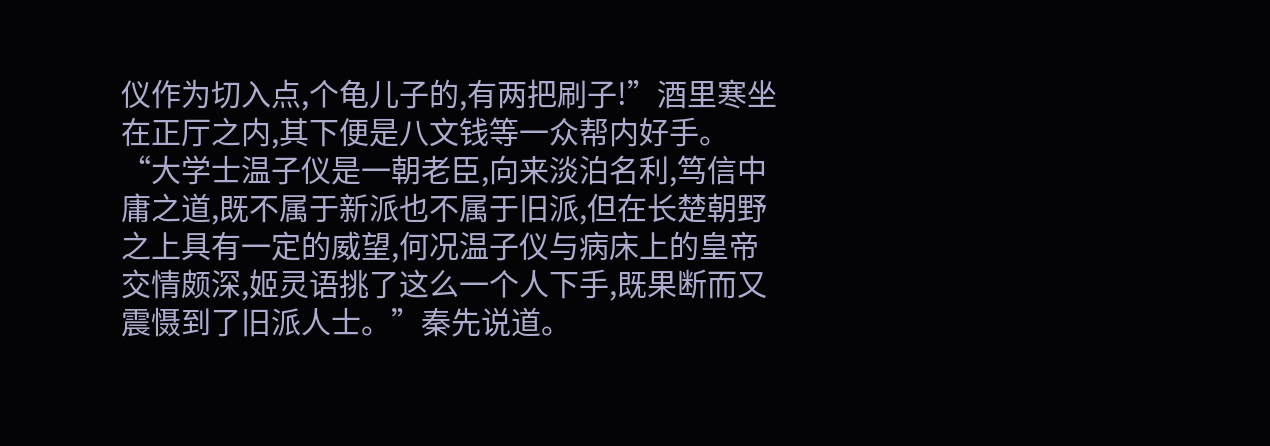仪作为切入点,个龟儿子的,有两把刷子!”酒里寒坐在正厅之内,其下便是八文钱等一众帮内好手。
“大学士温子仪是一朝老臣,向来淡泊名利,笃信中庸之道,既不属于新派也不属于旧派,但在长楚朝野之上具有一定的威望,何况温子仪与病床上的皇帝交情颇深,姬灵语挑了这么一个人下手,既果断而又震慑到了旧派人士。”秦先说道。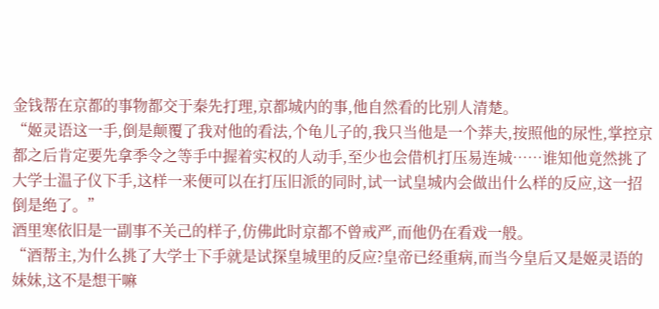金钱帮在京都的事物都交于秦先打理,京都城内的事,他自然看的比别人清楚。
“姬灵语这一手,倒是颠覆了我对他的看法,个龟儿子的,我只当他是一个莽夫,按照他的尿性,掌控京都之后肯定要先拿季令之等手中握着实权的人动手,至少也会借机打压易连城……谁知他竟然挑了大学士温子仪下手,这样一来便可以在打压旧派的同时,试一试皇城内会做出什么样的反应,这一招倒是绝了。”
酒里寒依旧是一副事不关己的样子,仿佛此时京都不曾戒严,而他仍在看戏一般。
“酒帮主,为什么挑了大学士下手就是试探皇城里的反应?皇帝已经重病,而当今皇后又是姬灵语的妹妹,这不是想干嘛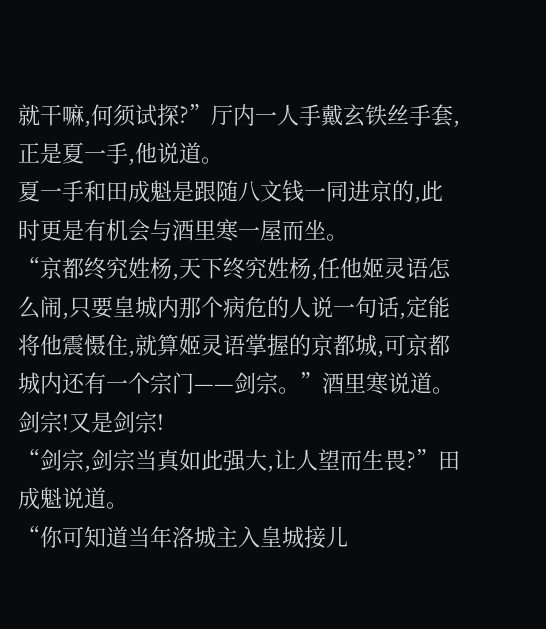就干嘛,何须试探?”厅内一人手戴玄铁丝手套,正是夏一手,他说道。
夏一手和田成魁是跟随八文钱一同进京的,此时更是有机会与酒里寒一屋而坐。
“京都终究姓杨,天下终究姓杨,任他姬灵语怎么闹,只要皇城内那个病危的人说一句话,定能将他震慑住,就算姬灵语掌握的京都城,可京都城内还有一个宗门——剑宗。”酒里寒说道。
剑宗!又是剑宗!
“剑宗,剑宗当真如此强大,让人望而生畏?”田成魁说道。
“你可知道当年洛城主入皇城接儿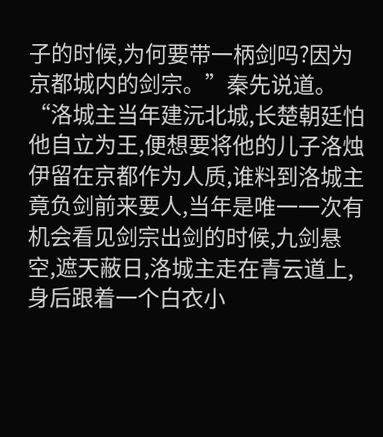子的时候,为何要带一柄剑吗?因为京都城内的剑宗。”秦先说道。“洛城主当年建沅北城,长楚朝廷怕他自立为王,便想要将他的儿子洛烛伊留在京都作为人质,谁料到洛城主竟负剑前来要人,当年是唯一一次有机会看见剑宗出剑的时候,九剑悬空,遮天蔽日,洛城主走在青云道上,身后跟着一个白衣小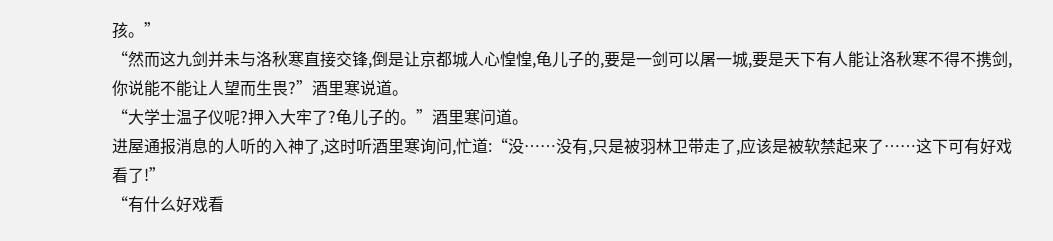孩。”
“然而这九剑并未与洛秋寒直接交锋,倒是让京都城人心惶惶,龟儿子的,要是一剑可以屠一城,要是天下有人能让洛秋寒不得不携剑,你说能不能让人望而生畏?”酒里寒说道。
“大学士温子仪呢?押入大牢了?龟儿子的。”酒里寒问道。
进屋通报消息的人听的入神了,这时听酒里寒询问,忙道:“没……没有,只是被羽林卫带走了,应该是被软禁起来了……这下可有好戏看了!”
“有什么好戏看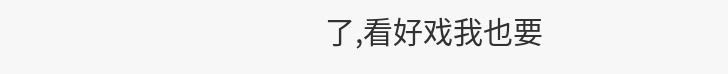了,看好戏我也要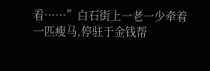看……”白石街上一老一少牵着一匹瘦马,停驻于金钱帮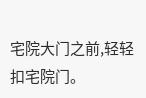宅院大门之前,轻轻扣宅院门。